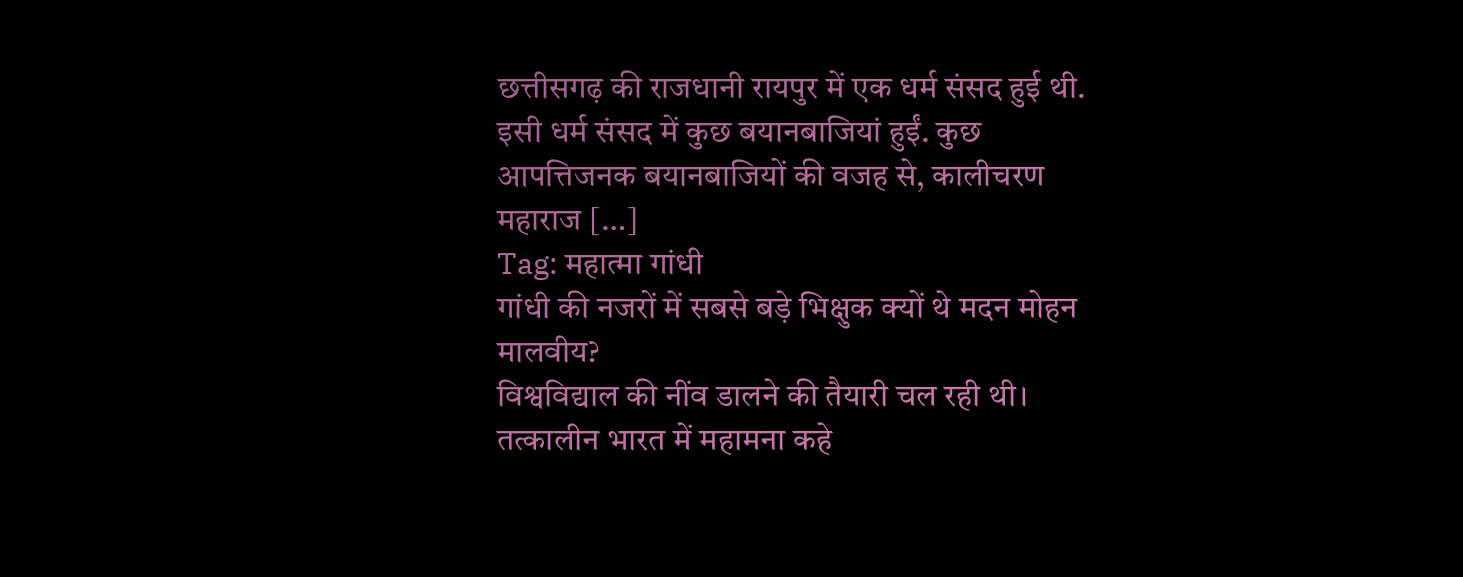छत्तीसगढ़ की राजधानी रायपुर में एक धर्म संसद हुई थी. इसी धर्म संसद में कुछ बयानबाजियां हुईं. कुछ आपत्तिजनक बयानबाजियों की वजह से, कालीचरण महाराज […]
Tag: महात्मा गांधी
गांधी की नजरों में सबसे बड़े भिक्षुक क्यों थे मदन मोहन मालवीय?
विश्वविद्याल की नींव डालने की तैयारी चल रही थी। तत्कालीन भारत में महामना कहे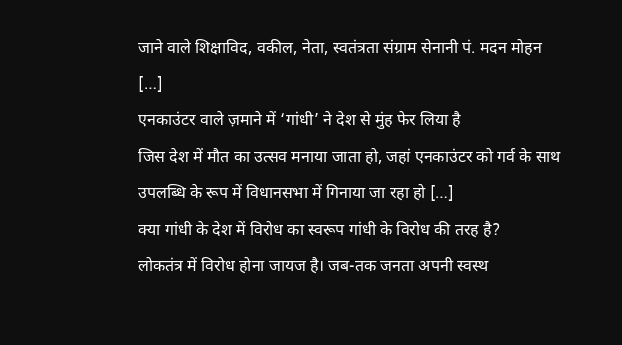जाने वाले शिक्षाविद, वकील, नेता, स्वतंत्रता संग्राम सेनानी पं. मदन मोहन […]
एनकाउंटर वाले ज़माने में ‘गांधी’ ने देश से मुंह फेर लिया है
जिस देश में मौत का उत्सव मनाया जाता हो, जहां एनकाउंटर को गर्व के साथ उपलब्धि के रूप में विधानसभा में गिनाया जा रहा हो […]
क्या गांधी के देश में विरोध का स्वरूप गांधी के विरोध की तरह है?
लोकतंत्र में विरोध होना जायज है। जब-तक जनता अपनी स्वस्थ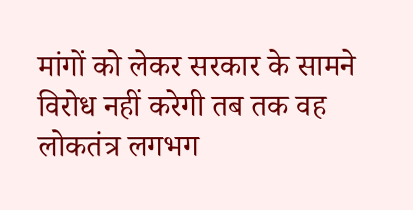मांगों को लेकर सरकार के सामने विरोध नहीं करेगी तब तक वह लोकतंत्र लगभग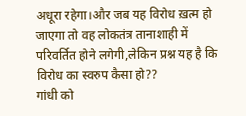अधूरा रहेगा।और जब यह विरोध ख़त्म हो जाएगा तो वह लोकतंत्र तानाशाही में परिवर्तित होने लगेगी,लेकिन प्रश्न यह है कि विरोध का स्वरुप कैसा हो??
गांधी को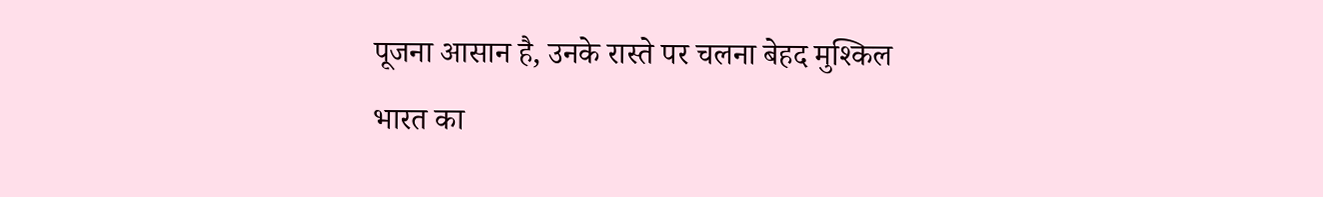पूजना आसान है, उनके रास्ते पर चलना बेहद मुश्किल
भारत का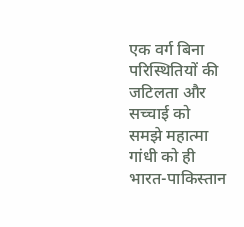एक वर्ग बिना परिस्थितियों की जटिलता और सच्चाई को समझे महात्मा गांधी को ही भारत-पाकिस्तान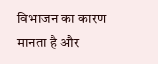विभाजन का कारण मानता है और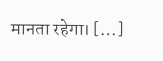मानता रहेगा। […]